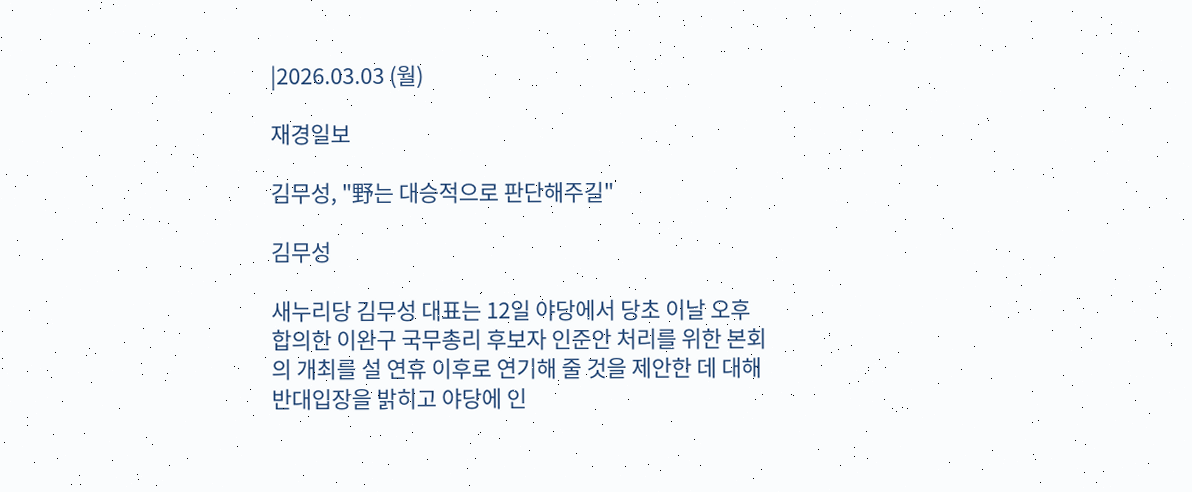|2026.03.03 (월)

재경일보

김무성, "野는 대승적으로 판단해주길"

김무성

새누리당 김무성 대표는 12일 야당에서 당초 이날 오후 합의한 이완구 국무총리 후보자 인준안 처리를 위한 본회의 개최를 설 연휴 이후로 연기해 줄 것을 제안한 데 대해 반대입장을 밝히고 야당에 인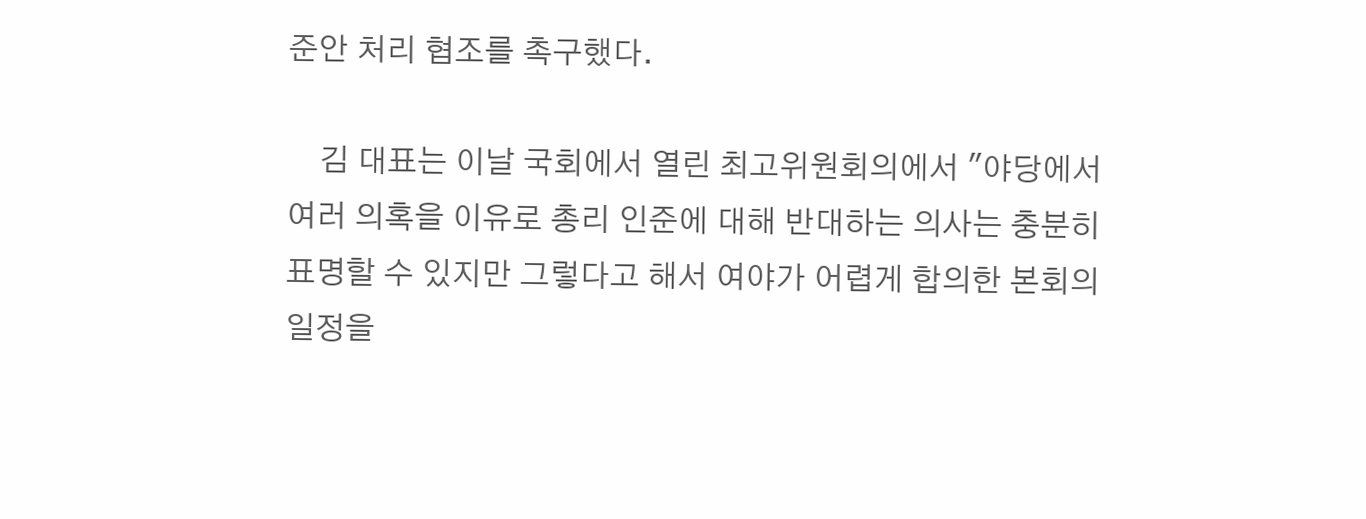준안 처리 협조를 촉구했다.

    김 대표는 이날 국회에서 열린 최고위원회의에서 "야당에서 여러 의혹을 이유로 총리 인준에 대해 반대하는 의사는 충분히 표명할 수 있지만 그렇다고 해서 여야가 어렵게 합의한 본회의 일정을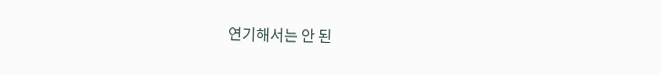연기해서는 안 된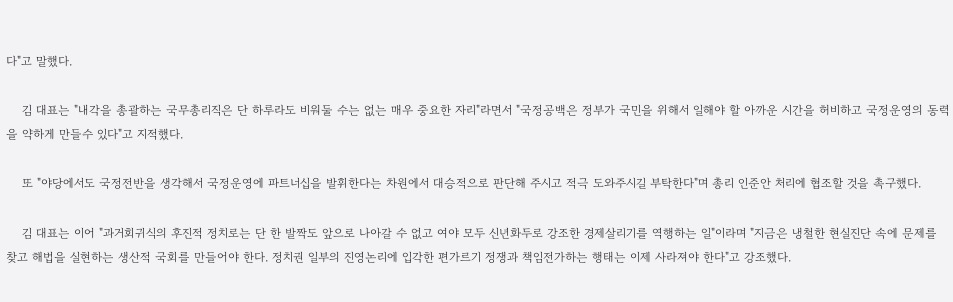다"고 말했다.

    김 대표는 "내각을 총괄하는 국무총리직은 단 하루라도 비워둘 수는 없는 매우 중요한 자리"라면서 "국정공백은 정부가 국민을 위해서 일해야 할 아까운 시간을 허비하고 국정운영의 동력을 약하게 만들수 있다"고 지적했다.

    또 "야당에서도 국정전반을 생각해서 국정운영에 파트너십을 발휘한다는 차원에서 대승적으로 판단해 주시고 적극 도와주시길 부탁한다"며 총리 인준안 처리에 협조할 것을 촉구했다.

    김 대표는 이어 "과거회귀식의 후진적 정치로는 단 한 발짝도 앞으로 나아갈 수 없고 여야 모두 신년화두로 강조한 경제살리기를 역행하는 일"이라며 "지금은 냉철한 현실진단 속에 문제를 찾고 해법을 실현하는 생산적 국회를 만들어야 한다. 정치권 일부의 진영논리에 입각한 편가르기 정쟁과 책임전가하는 행태는 이제 사라져야 한다"고 강조했다.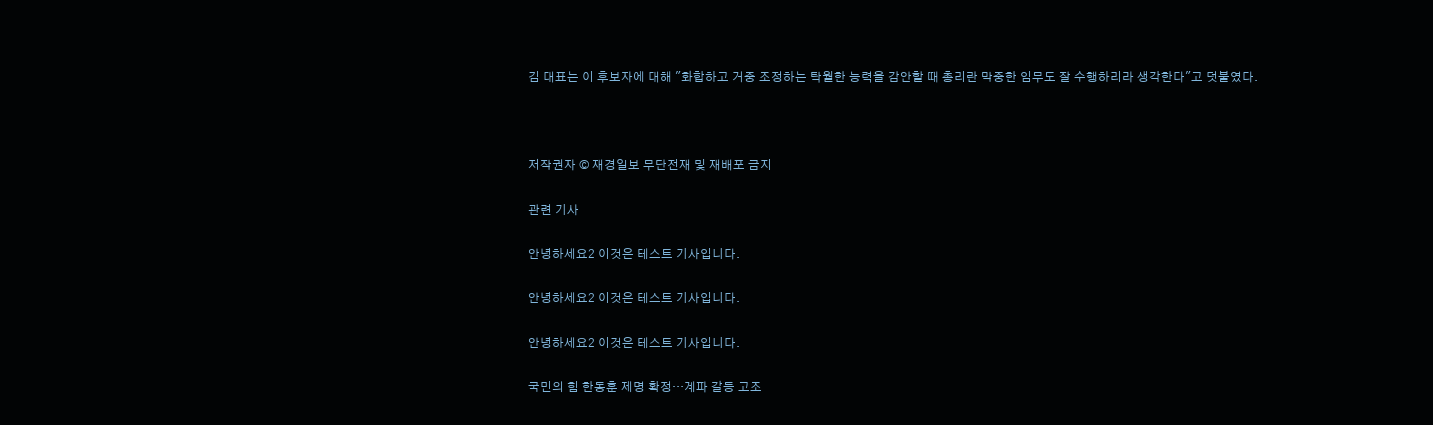김 대표는 이 후보자에 대해 "화합하고 거중 조정하는 탁월한 능력을 감안할 때 총리란 막중한 임무도 잘 수행하리라 생각한다"고 덧붙였다.



저작권자 © 재경일보 무단전재 및 재배포 금지

관련 기사

안녕하세요2 이것은 테스트 기사입니다.

안녕하세요2 이것은 테스트 기사입니다.

안녕하세요2 이것은 테스트 기사입니다.

국민의 힘 한동훈 제명 확정…계파 갈등 고조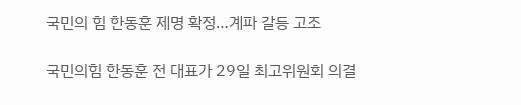국민의 힘 한동훈 제명 확정…계파 갈등 고조

국민의힘 한동훈 전 대표가 29일 최고위원회 의결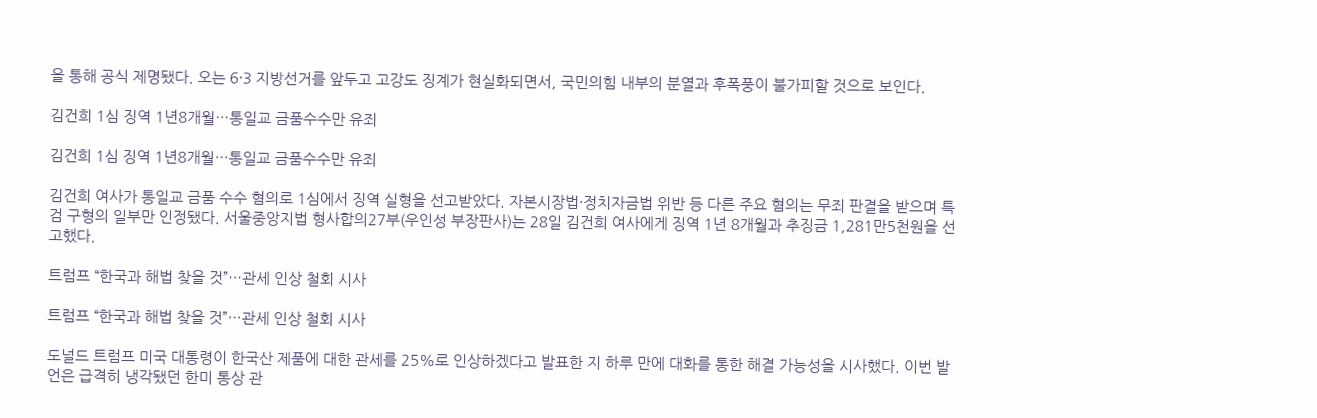을 통해 공식 제명됐다. 오는 6·3 지방선거를 앞두고 고강도 징계가 현실화되면서, 국민의힘 내부의 분열과 후폭풍이 불가피할 것으로 보인다.

김건희 1심 징역 1년8개월…통일교 금품수수만 유죄

김건희 1심 징역 1년8개월…통일교 금품수수만 유죄

김건희 여사가 통일교 금품 수수 혐의로 1심에서 징역 실형을 선고받았다. 자본시장법·정치자금법 위반 등 다른 주요 혐의는 무죄 판결을 받으며 특검 구형의 일부만 인정됐다. 서울중앙지법 형사합의27부(우인성 부장판사)는 28일 김건희 여사에게 징역 1년 8개월과 추징금 1,281만5천원을 선고했다.

트럼프 “한국과 해법 찾을 것”…관세 인상 철회 시사

트럼프 “한국과 해법 찾을 것”…관세 인상 철회 시사

도널드 트럼프 미국 대통령이 한국산 제품에 대한 관세를 25%로 인상하겠다고 발표한 지 하루 만에 대화를 통한 해결 가능성을 시사했다. 이번 발언은 급격히 냉각됐던 한미 통상 관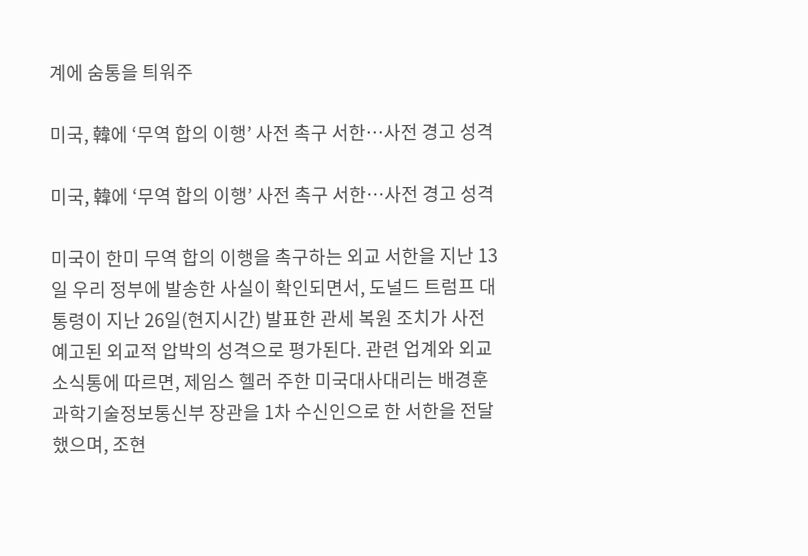계에 숨통을 틔워주

미국, 韓에 ‘무역 합의 이행’ 사전 촉구 서한…사전 경고 성격

미국, 韓에 ‘무역 합의 이행’ 사전 촉구 서한…사전 경고 성격

미국이 한미 무역 합의 이행을 촉구하는 외교 서한을 지난 13일 우리 정부에 발송한 사실이 확인되면서, 도널드 트럼프 대통령이 지난 26일(현지시간) 발표한 관세 복원 조치가 사전 예고된 외교적 압박의 성격으로 평가된다. 관련 업계와 외교 소식통에 따르면, 제임스 헬러 주한 미국대사대리는 배경훈 과학기술정보통신부 장관을 1차 수신인으로 한 서한을 전달했으며, 조현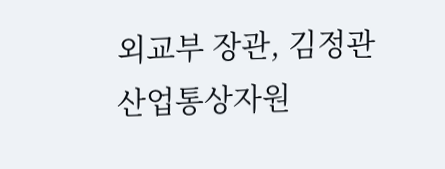외교부 장관, 김정관 산업통상자원